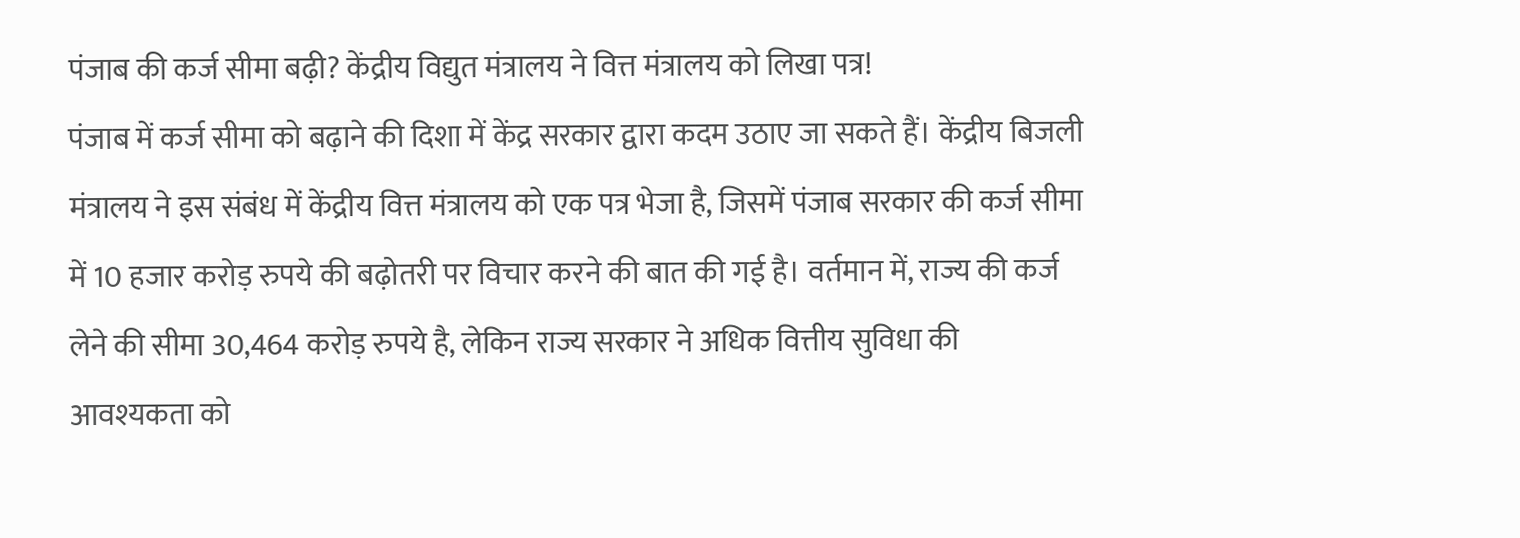पंजाब की कर्ज सीमा बढ़ी? केंद्रीय विद्युत मंत्रालय ने वित्त मंत्रालय को लिखा पत्र!
पंजाब में कर्ज सीमा को बढ़ाने की दिशा में केंद्र सरकार द्वारा कदम उठाए जा सकते हैं। केंद्रीय बिजली मंत्रालय ने इस संबंध में केंद्रीय वित्त मंत्रालय को एक पत्र भेजा है, जिसमें पंजाब सरकार की कर्ज सीमा में 10 हजार करोड़ रुपये की बढ़ोतरी पर विचार करने की बात की गई है। वर्तमान में, राज्य की कर्ज लेने की सीमा 30,464 करोड़ रुपये है, लेकिन राज्य सरकार ने अधिक वित्तीय सुविधा की आवश्यकता को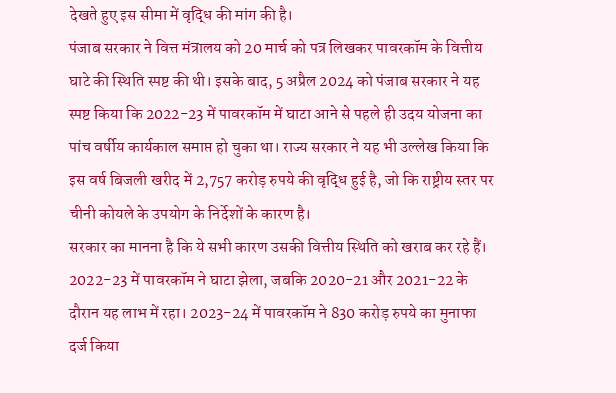देखते हुए इस सीमा में वृद्धि की मांग की है।
पंजाब सरकार ने वित्त मंत्रालय को 20 मार्च को पत्र लिखकर पावरकॉम के वित्तीय घाटे की स्थिति स्पष्ट की थी। इसके बाद, 5 अप्रैल 2024 को पंजाब सरकार ने यह स्पष्ट किया कि 2022-23 में पावरकॉम में घाटा आने से पहले ही उदय योजना का पांच वर्षीय कार्यकाल समाप्त हो चुका था। राज्य सरकार ने यह भी उल्लेख किया कि इस वर्ष बिजली खरीद में 2,757 करोड़ रुपये की वृद्धि हुई है, जो कि राष्ट्रीय स्तर पर चीनी कोयले के उपयोग के निर्देशों के कारण है।
सरकार का मानना है कि ये सभी कारण उसकी वित्तीय स्थिति को खराब कर रहे हैं। 2022-23 में पावरकॉम ने घाटा झेला, जबकि 2020-21 और 2021-22 के दौरान यह लाभ में रहा। 2023-24 में पावरकॉम ने 830 करोड़ रुपये का मुनाफा दर्ज किया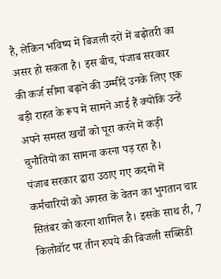है, लेकिन भविष्य में बिजली दरों में बढ़ोतरी का असर हो सकता है। इस बीच, पंजाब सरकार की कर्ज सीमा बढ़ाने की उम्मीदें उनके लिए एक बड़ी राहत के रूप में सामने आई हैं क्योंकि उन्हें अपने समस्त खर्चों को पूरा करने में कड़ी चुनौतियों का सामना करना पड़ रहा है।
पंजाब सरकार द्वारा उठाए गए कदमों में कर्मचारियों को अगस्त के वेतन का भुगतान चार सितंबर को करना शामिल है। इसके साथ ही, 7 किलोवॉट पर तीन रुपये की बिजली सब्सिडी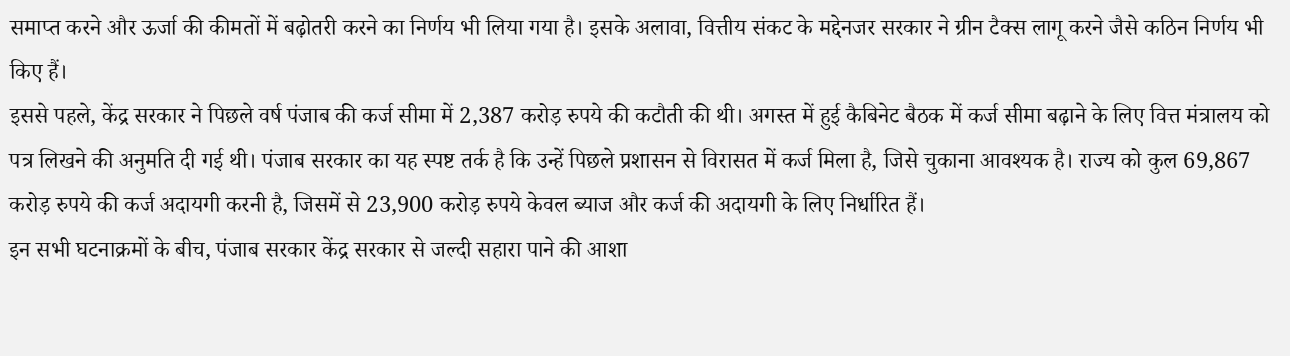समाप्त करने और ऊर्जा की कीमतों में बढ़ोतरी करने का निर्णय भी लिया गया है। इसके अलावा, वित्तीय संकट के मद्देनजर सरकार ने ग्रीन टैक्स लागू करने जैसे कठिन निर्णय भी किए हैं।
इससे पहले, केंद्र सरकार ने पिछले वर्ष पंजाब की कर्ज सीमा में 2,387 करोड़ रुपये की कटौती की थी। अगस्त में हुई कैबिनेट बैठक में कर्ज सीमा बढ़ाने के लिए वित्त मंत्रालय को पत्र लिखने की अनुमति दी गई थी। पंजाब सरकार का यह स्पष्ट तर्क है कि उन्हें पिछले प्रशासन से विरासत में कर्ज मिला है, जिसे चुकाना आवश्यक है। राज्य को कुल 69,867 करोड़ रुपये की कर्ज अदायगी करनी है, जिसमें से 23,900 करोड़ रुपये केवल ब्याज और कर्ज की अदायगी के लिए निर्धारित हैं।
इन सभी घटनाक्रमों के बीच, पंजाब सरकार केंद्र सरकार से जल्दी सहारा पाने की आशा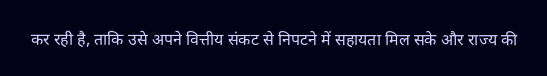कर रही है, ताकि उसे अपने वित्तीय संकट से निपटने में सहायता मिल सके और राज्य की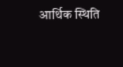आर्थिक स्थिति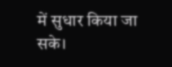में सुधार किया जा सके।